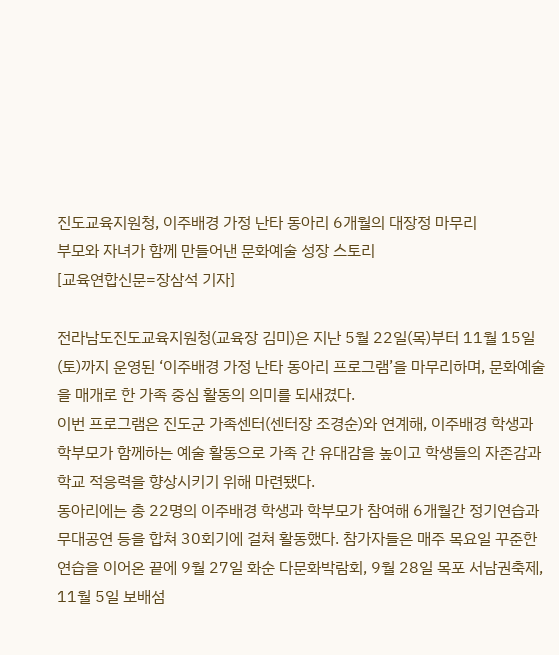진도교육지원청, 이주배경 가정 난타 동아리 6개월의 대장정 마무리
부모와 자녀가 함께 만들어낸 문화예술 성장 스토리
[교육연합신문=장삼석 기자]

전라남도진도교육지원청(교육장 김미)은 지난 5월 22일(목)부터 11월 15일(토)까지 운영된 ‘이주배경 가정 난타 동아리 프로그램’을 마무리하며, 문화예술을 매개로 한 가족 중심 활동의 의미를 되새겼다.
이번 프로그램은 진도군 가족센터(센터장 조경순)와 연계해, 이주배경 학생과 학부모가 함께하는 예술 활동으로 가족 간 유대감을 높이고 학생들의 자존감과 학교 적응력을 향상시키기 위해 마련됐다.
동아리에는 총 22명의 이주배경 학생과 학부모가 참여해 6개월간 정기연습과 무대공연 등을 합쳐 30회기에 걸쳐 활동했다. 참가자들은 매주 목요일 꾸준한 연습을 이어온 끝에 9월 27일 화순 다문화박람회, 9월 28일 목포 서남권축제, 11월 5일 보배섬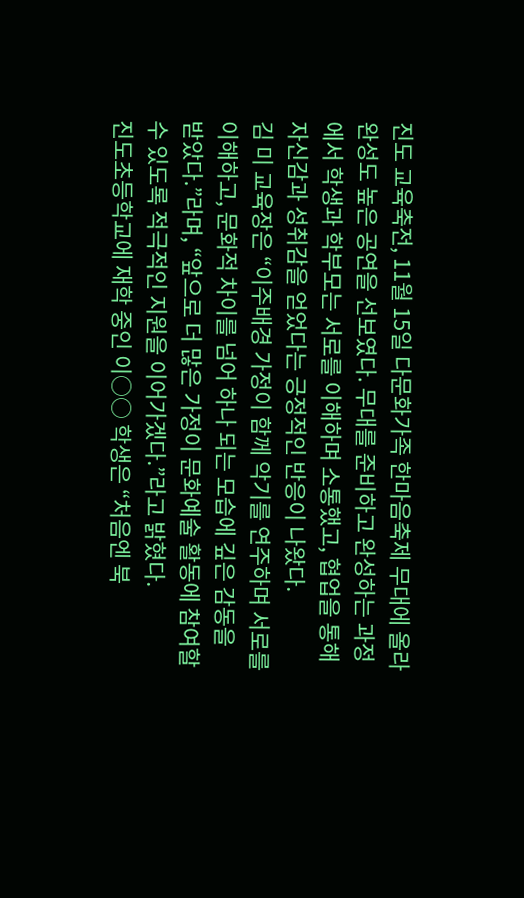진도 교육축전, 11월 15일 다문화가족 한마음축제 무대에 올라 완성도 높은 공연을 선보였다. 무대를 준비하고 완성하는 과정에서 학생과 학부모는 서로를 이해하며 소통했고, 협업을 통해 자신감과 성취감을 얻었다는 긍정적인 반응이 나왔다.
김 미 교육장은 “이주배경 가정이 함께 악기를 연주하며 서로를 이해하고, 문화적 차이를 넘어 하나 되는 모습에 깊은 감동을 받았다.”라며, “앞으로 더 많은 가정이 문화예술 활동에 참여할 수 있도록 적극적인 지원을 이어가겠다.”라고 밝혔다.
진도초등학교에 재학 중인 이○○ 학생은 “처음엔 북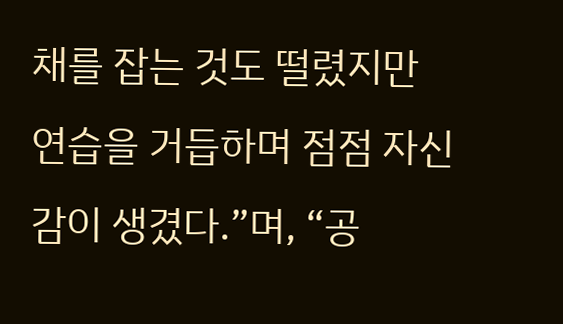채를 잡는 것도 떨렸지만 연습을 거듭하며 점점 자신감이 생겼다.”며, “공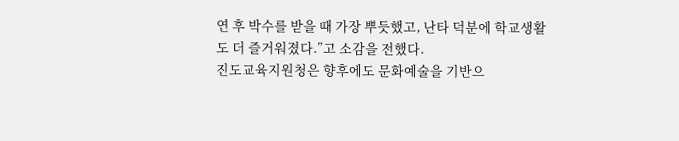연 후 박수를 받을 때 가장 뿌듯했고, 난타 덕분에 학교생활도 더 즐거워졌다.”고 소감을 전했다.
진도교육지원청은 향후에도 문화예술을 기반으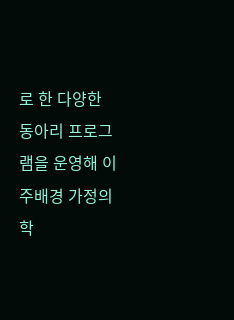로 한 다양한 동아리 프로그램을 운영해 이주배경 가정의 학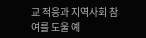교 적응과 지역사회 참여를 도울 예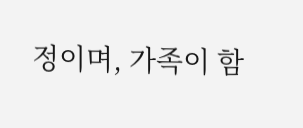정이며, 가족이 함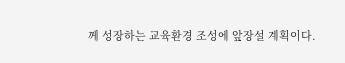께 성장하는 교육환경 조성에 앞장설 계획이다.